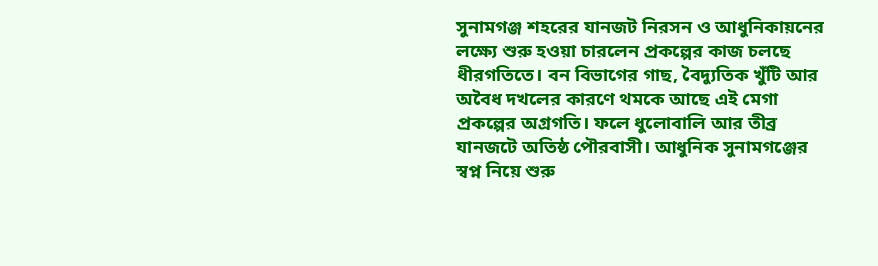সুনামগঞ্জ শহরের যানজট নিরসন ও আধুনিকায়নের লক্ষ্যে শুরু হওয়া চারলেন প্রকল্পের কাজ চলছে ধীরগতিতে। বন বিভাগের গাছ, বৈদ্যুতিক খুঁটি আর অবৈধ দখলের কারণে থমকে আছে এই মেগা প্রকল্পের অগ্রগতি। ফলে ধুলোবালি আর তীব্র যানজটে অতিষ্ঠ পৌরবাসী। আধুনিক সুনামগঞ্জের স্বপ্ন নিয়ে শুরু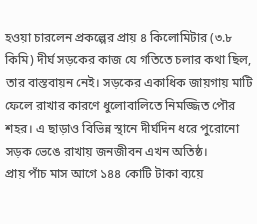হওয়া চারলেন প্রকল্পের প্রায় ৪ কিলোমিটার (৩.৮ কিমি) দীর্ঘ সড়কের কাজ যে গতিতে চলার কথা ছিল, তার বাস্তবায়ন নেই। সড়কের একাধিক জায়গায় মাটি ফেলে রাখার কারণে ধুলোবালিতে নিমজ্জিত পৌর শহর। এ ছাড়াও বিভিন্ন স্থানে দীর্ঘদিন ধরে পুরোনো সড়ক ভেঙে রাখায় জনজীবন এখন অতিষ্ঠ।
প্রায় পাঁচ মাস আগে ১৪৪ কোটি টাকা ব্যয়ে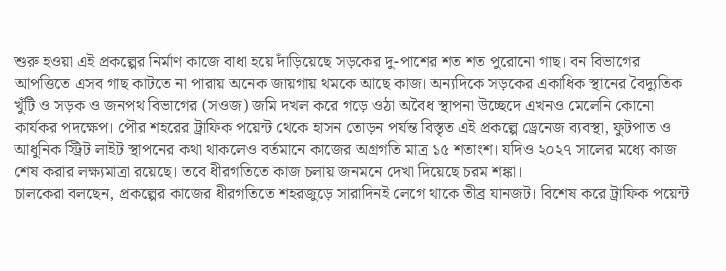শুরু হওয়া এই প্রকল্পের নির্মাণ কাজে বাধা হয়ে দাঁড়িয়েছে সড়কের দু-পাশের শত শত পুরোনো গাছ। বন বিভাগের আপত্তিতে এসব গাছ কাটতে না পারায় অনেক জায়গায় থমকে আছে কাজ। অন্যদিকে সড়কের একাধিক স্থানের বৈদ্যুতিক খুঁটি ও সড়ক ও জনপথ বিভাগের (সওজ) জমি দখল করে গড়ে ওঠা অবৈধ স্থাপনা উচ্ছেদে এখনও মেলেনি কোনো কার্যকর পদক্ষেপ। পৌর শহরের ট্রাফিক পয়েন্ট থেকে হাসন তোড়ন পর্যন্ত বিস্তৃত এই প্রকল্পে ড্রেনেজ ব্যবস্থা, ফুটপাত ও আধুনিক স্ট্রিট লাইট স্থাপনের কথা থাকলেও বর্তমানে কাজের অগ্রগতি মাত্র ১৫ শতাংশ। যদিও ২০২৭ সালের মধ্যে কাজ শেষ করার লক্ষ্যমাত্রা রয়েছে। তবে ধীরগতিতে কাজ চলায় জনমনে দেখা দিয়েছে চরম শঙ্কা।
চালকেরা বলছেন, প্রকল্পের কাজের ধীরগতিতে শহরজুড়ে সারাদিনই লেগে থাকে তীব্র যানজট। বিশেষ করে ট্রাফিক পয়েন্ট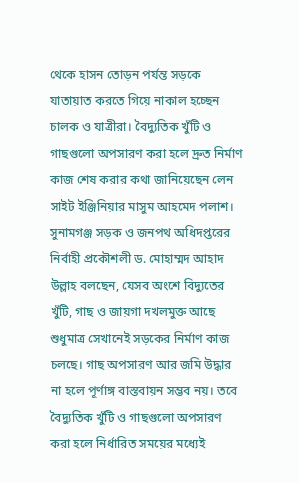থেকে হাসন তোড়ন পর্যন্ত সড়কে যাতায়াত করতে গিয়ে নাকাল হচ্ছেন চালক ও যাত্রীরা। বৈদ্যুতিক খুঁটি ও গাছগুলো অপসারণ করা হলে দ্রুত নির্মাণ কাজ শেষ করার কথা জানিয়েছেন লেন সাইট ইঞ্জিনিয়ার মাসুম আহমেদ পলাশ।
সুনামগঞ্জ সড়ক ও জনপথ অধিদপ্তরের নির্বাহী প্রকৌশলী ড. মোহাম্মদ আহাদ উল্লাহ বলছেন, যেসব অংশে বিদ্যুতের খুঁটি, গাছ ও জায়গা দখলমুক্ত আছে শুধুমাত্র সেখানেই সড়কের নির্মাণ কাজ চলছে। গাছ অপসারণ আর জমি উদ্ধার না হলে পূর্ণাঙ্গ বাস্তবায়ন সম্ভব নয়। তবে বৈদ্যুতিক খুঁটি ও গাছগুলো অপসারণ করা হলে নির্ধারিত সময়ের মধ্যেই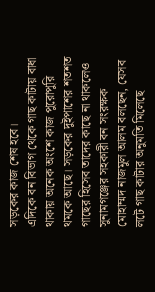সড়কের কাজ শেষ হবে।
এদিকে বন বিভাগ থেকে গাছ কাটায় বাধা থাকায় অনেক অংশে কাজ পুরোপুরি থমকে আছে। সড়কের দুইপাশের শতশত গাছের হিসেব তাদের কাছে না থাকলেও সুনামগঞ্জের সহকারী বন সংরক্ষক মোহাম্মদ নাজমুল আলম বলছেন, যেসব লটে গাছ কাটার অনুমতি মিলেছে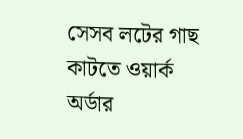সেসব লটের গাছ কাটতে ওয়ার্ক অর্ডার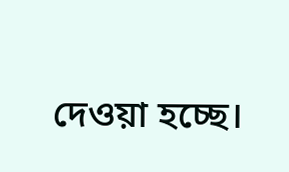দেওয়া হচ্ছে।